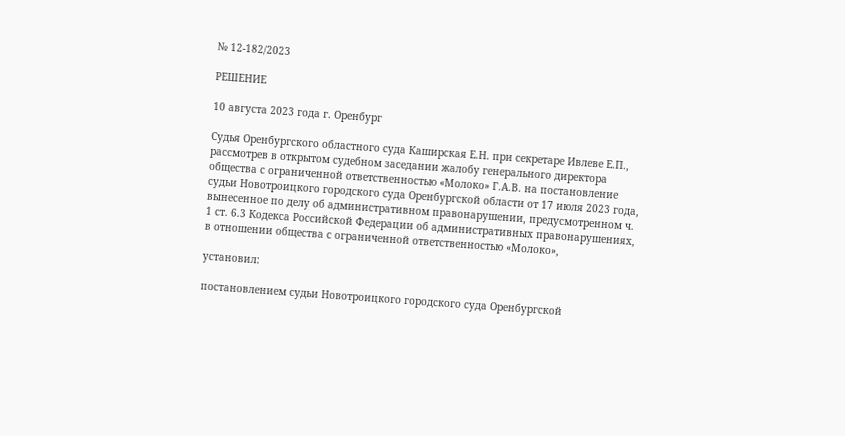№ 12-182/2023

РЕШЕНИЕ

10 августа 2023 года г. Оренбург

Судья Оренбургского областного суда Каширская Е.Н. при секретаре Ивлеве Е.П., рассмотрев в открытом судебном заседании жалобу генерального директора общества с ограниченной ответственностью «Молоко» Г.А.В. на постановление судьи Новотроицкого городского суда Оренбургской области от 17 июля 2023 года, вынесенное по делу об административном правонарушении, предусмотренном ч. 1 ст. 6.3 Кодекса Российской Федерации об административных правонарушениях, в отношении общества с ограниченной ответственностью «Молоко»,

установил:

постановлением судьи Новотроицкого городского суда Оренбургской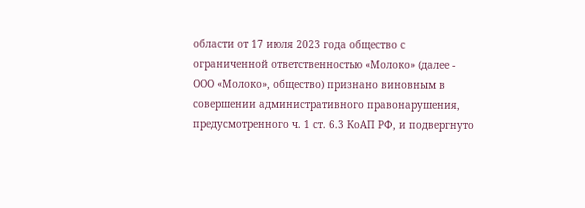области от 17 июля 2023 года общество с ограниченной ответственностью «Молоко» (далее - ООО «Молоко», общество) признано виновным в совершении административного правонарушения, предусмотренного ч. 1 ст. 6.3 КоАП РФ, и подвергнуто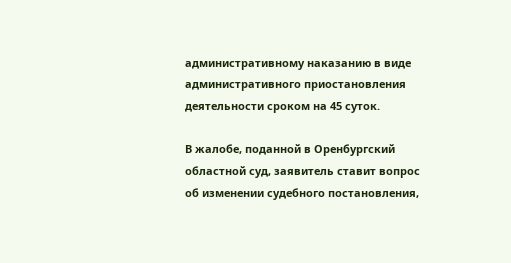административному наказанию в виде административного приостановления деятельности сроком на 45 суток.

В жалобе, поданной в Оренбургский областной суд, заявитель ставит вопрос об изменении судебного постановления,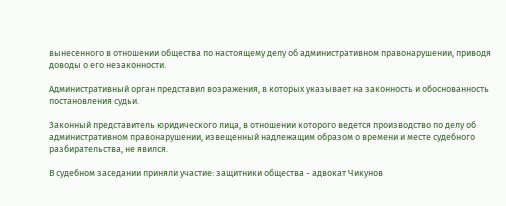вынесенного в отношении общества по настоящему делу об административном правонарушении, приводя доводы о его незаконности.

Административный орган представил возражения, в которых указывает на законность и обоснованность постановления судьи.

Законный представитель юридического лица, в отношении которого ведется производство по делу об административном правонарушении, извещенный надлежащим образом о времени и месте судебного разбирательства, не явился.

В судебном заседании приняли участие: защитники общества - адвокат Чикунов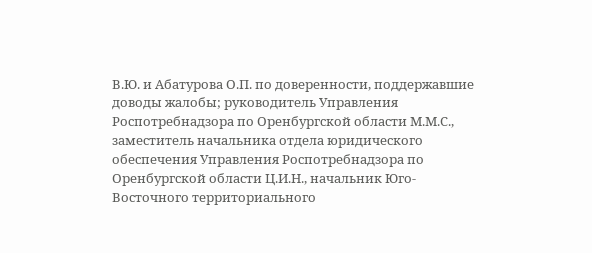В.Ю. и Абатурова О.П. по доверенности, поддержавшие доводы жалобы; руководитель Управления Роспотребнадзора по Оренбургской области М.М.С., заместитель начальника отдела юридического обеспечения Управления Роспотребнадзора по Оренбургской области Ц.И.Н., начальник Юго-Восточного территориального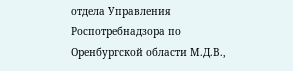отдела Управления Роспотребнадзора по Оренбургской области М.Д.В.,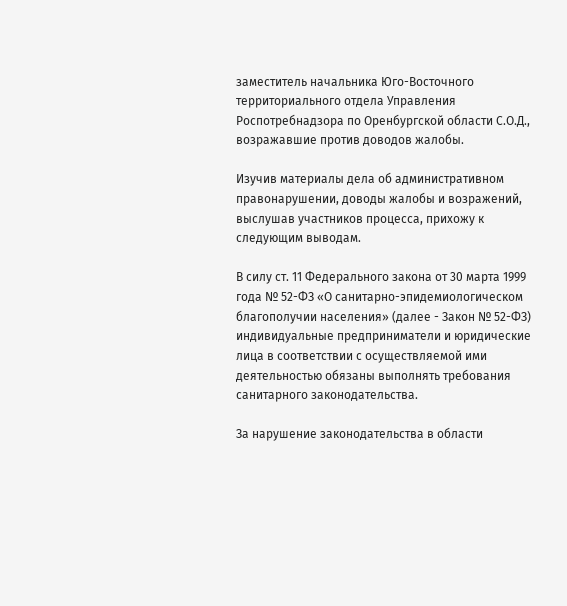заместитель начальника Юго-Восточного территориального отдела Управления Роспотребнадзора по Оренбургской области С.О.Д., возражавшие против доводов жалобы.

Изучив материалы дела об административном правонарушении, доводы жалобы и возражений, выслушав участников процесса, прихожу к следующим выводам.

В силу ст. 11 Федерального закона от 30 марта 1999 года № 52-ФЗ «О санитарно-эпидемиологическом благополучии населения» (далее - Закон № 52-ФЗ) индивидуальные предприниматели и юридические лица в соответствии с осуществляемой ими деятельностью обязаны выполнять требования санитарного законодательства.

За нарушение законодательства в области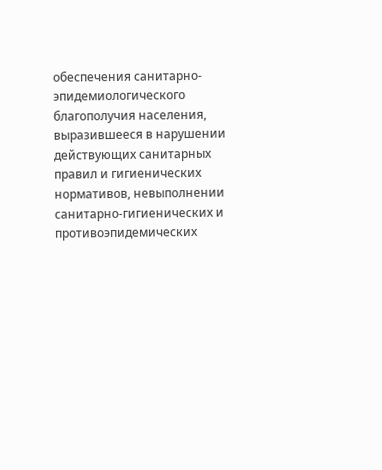обеспечения санитарно-эпидемиологического благополучия населения, выразившееся в нарушении действующих санитарных правил и гигиенических нормативов, невыполнении санитарно-гигиенических и противоэпидемических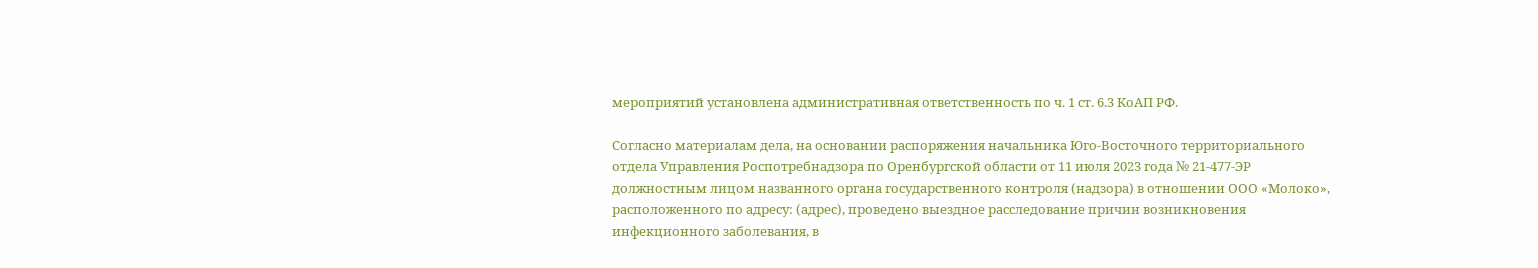мероприятий установлена административная ответственность по ч. 1 ст. 6.3 КоАП РФ.

Согласно материалам дела, на основании распоряжения начальника Юго-Восточного территориального отдела Управления Роспотребнадзора по Оренбургской области от 11 июля 2023 года № 21-477-ЭР должностным лицом названного органа государственного контроля (надзора) в отношении ООО «Молоко», расположенного по адресу: (адрес), проведено выездное расследование причин возникновения инфекционного заболевания, в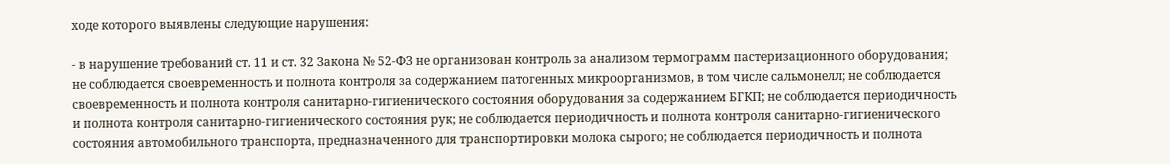ходе которого выявлены следующие нарушения:

- в нарушение требований ст. 11 и ст. 32 Закона № 52-ФЗ не организован контроль за анализом термограмм пастеризационного оборудования; не соблюдается своевременность и полнота контроля за содержанием патогенных микроорганизмов, в том числе сальмонелл; не соблюдается своевременность и полнота контроля санитарно-гигиенического состояния оборудования за содержанием БГКП; не соблюдается периодичность и полнота контроля санитарно-гигиенического состояния рук; не соблюдается периодичность и полнота контроля санитарно-гигиенического состояния автомобильного транспорта, предназначенного для транспортировки молока сырого; не соблюдается периодичность и полнота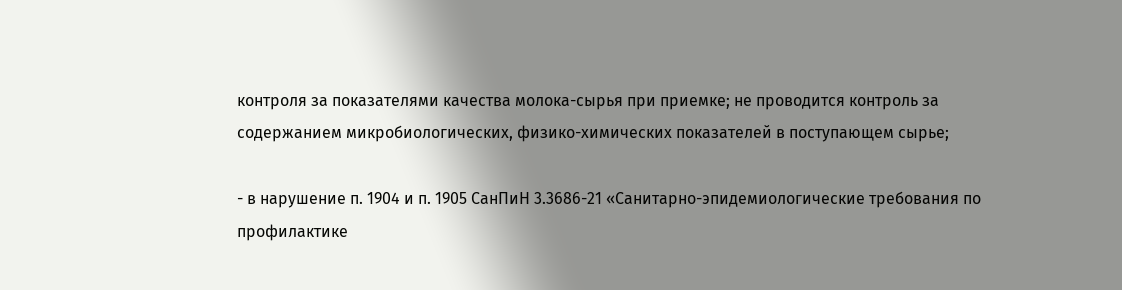контроля за показателями качества молока-сырья при приемке; не проводится контроль за содержанием микробиологических, физико-химических показателей в поступающем сырье;

- в нарушение п. 1904 и п. 1905 СанПиН 3.3686-21 «Санитарно-эпидемиологические требования по профилактике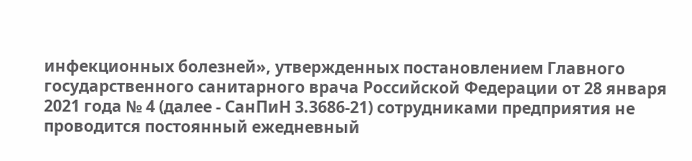инфекционных болезней», утвержденных постановлением Главного государственного санитарного врача Российской Федерации от 28 января 2021 года № 4 (далее - СанПиН 3.3686-21) сотрудниками предприятия не проводится постоянный ежедневный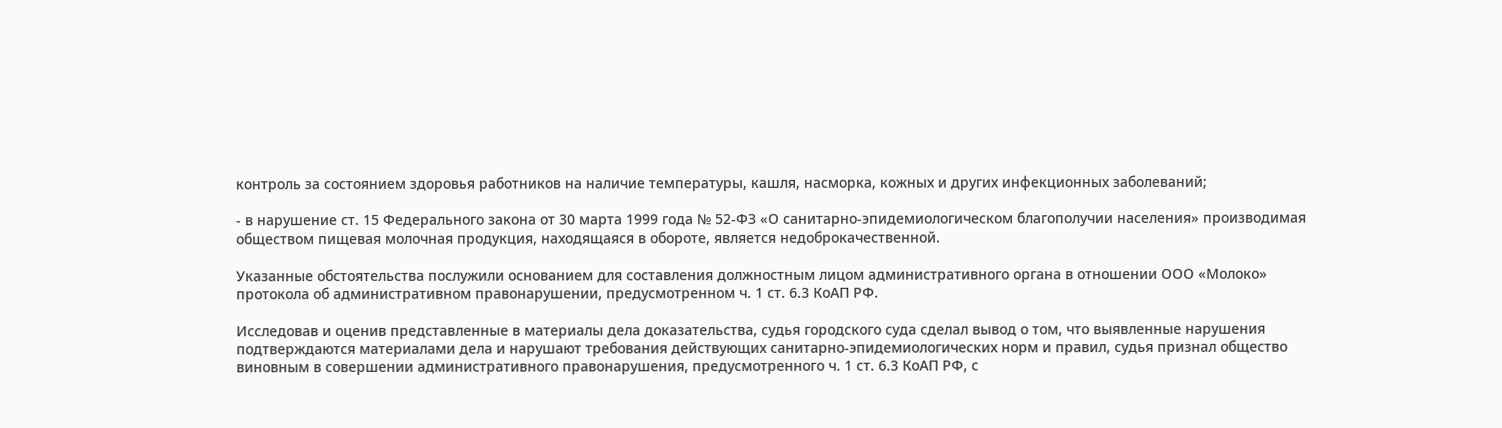контроль за состоянием здоровья работников на наличие температуры, кашля, насморка, кожных и других инфекционных заболеваний;

- в нарушение ст. 15 Федерального закона от 30 марта 1999 года № 52-ФЗ «О санитарно-эпидемиологическом благополучии населения» производимая обществом пищевая молочная продукция, находящаяся в обороте, является недоброкачественной.

Указанные обстоятельства послужили основанием для составления должностным лицом административного органа в отношении ООО «Молоко» протокола об административном правонарушении, предусмотренном ч. 1 ст. 6.3 КоАП РФ.

Исследовав и оценив представленные в материалы дела доказательства, судья городского суда сделал вывод о том, что выявленные нарушения подтверждаются материалами дела и нарушают требования действующих санитарно-эпидемиологических норм и правил, судья признал общество виновным в совершении административного правонарушения, предусмотренного ч. 1 ст. 6.3 КоАП РФ, с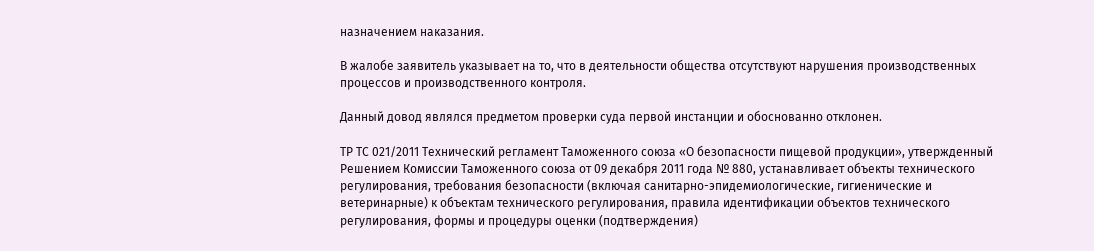назначением наказания.

В жалобе заявитель указывает на то, что в деятельности общества отсутствуют нарушения производственных процессов и производственного контроля.

Данный довод являлся предметом проверки суда первой инстанции и обоснованно отклонен.

ТР ТС 021/2011 Технический регламент Таможенного союза «О безопасности пищевой продукции», утвержденный Решением Комиссии Таможенного союза от 09 декабря 2011 года № 880, устанавливает объекты технического регулирования, требования безопасности (включая санитарно-эпидемиологические, гигиенические и ветеринарные) к объектам технического регулирования, правила идентификации объектов технического регулирования, формы и процедуры оценки (подтверждения)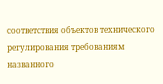соответствия объектов технического регулирования требованиям названного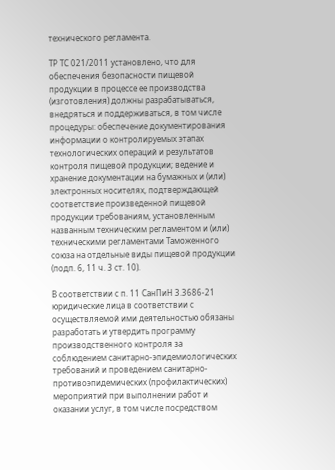технического регламента.

ТР ТС 021/2011 установлено, что для обеспечения безопасности пищевой продукции в процессе ее производства (изготовления) должны разрабатываться, внедряться и поддерживаться, в том числе процедуры: обеспечение документирования информации о контролируемых этапах технологических операций и результатов контроля пищевой продукции; ведение и хранение документации на бумажных и (или) электронных носителях, подтверждающей соответствие произведенной пищевой продукции требованиям, установленным названным техническим регламентом и (или) техническими регламентами Таможенного союза на отдельные виды пищевой продукции (подп. 6, 11 ч. 3 ст. 10).

В соответствии с п. 11 СанПиН 3.3686-21 юридические лица в соответствии с осуществляемой ими деятельностью обязаны разработать и утвердить программу производственного контроля за соблюдением санитарно-эпидемиологических требований и проведением санитарно-противоэпидемических (профилактических) мероприятий при выполнении работ и оказании услуг, в том числе посредством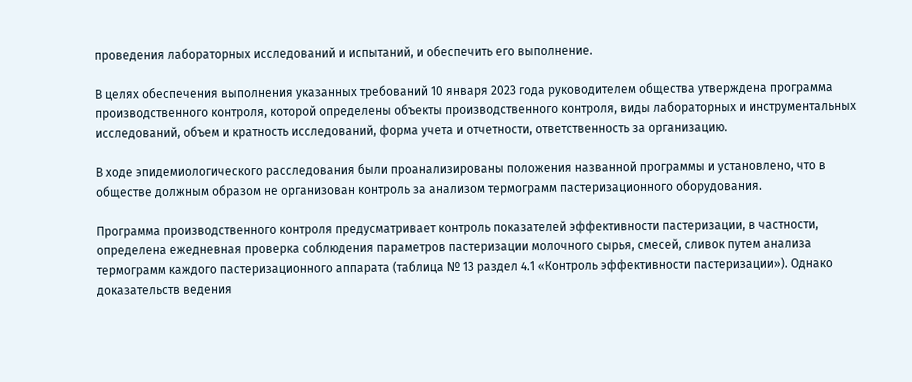проведения лабораторных исследований и испытаний, и обеспечить его выполнение.

В целях обеспечения выполнения указанных требований 10 января 2023 года руководителем общества утверждена программа производственного контроля, которой определены объекты производственного контроля, виды лабораторных и инструментальных исследований, объем и кратность исследований, форма учета и отчетности, ответственность за организацию.

В ходе эпидемиологического расследования были проанализированы положения названной программы и установлено, что в обществе должным образом не организован контроль за анализом термограмм пастеризационного оборудования.

Программа производственного контроля предусматривает контроль показателей эффективности пастеризации, в частности, определена ежедневная проверка соблюдения параметров пастеризации молочного сырья, смесей, сливок путем анализа термограмм каждого пастеризационного аппарата (таблица № 13 раздел 4.1 «Контроль эффективности пастеризации»). Однако доказательств ведения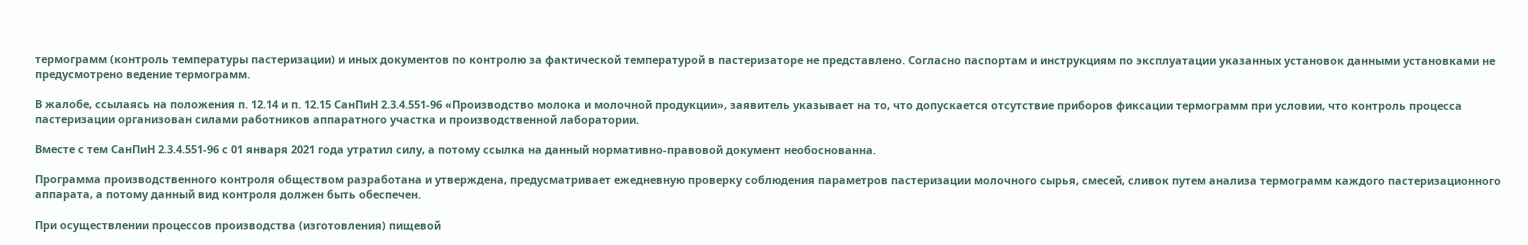термограмм (контроль температуры пастеризации) и иных документов по контролю за фактической температурой в пастеризаторе не представлено. Согласно паспортам и инструкциям по эксплуатации указанных установок данными установками не предусмотрено ведение термограмм.

В жалобе, ссылаясь на положения п. 12.14 и п. 12.15 СанПиН 2.3.4.551-96 «Производство молока и молочной продукции», заявитель указывает на то, что допускается отсутствие приборов фиксации термограмм при условии, что контроль процесса пастеризации организован силами работников аппаратного участка и производственной лаборатории.

Вместе с тем СанПиН 2.3.4.551-96 с 01 января 2021 года утратил силу, а потому ссылка на данный нормативно-правовой документ необоснованна.

Программа производственного контроля обществом разработана и утверждена, предусматривает ежедневную проверку соблюдения параметров пастеризации молочного сырья, смесей, сливок путем анализа термограмм каждого пастеризационного аппарата, а потому данный вид контроля должен быть обеспечен.

При осуществлении процессов производства (изготовления) пищевой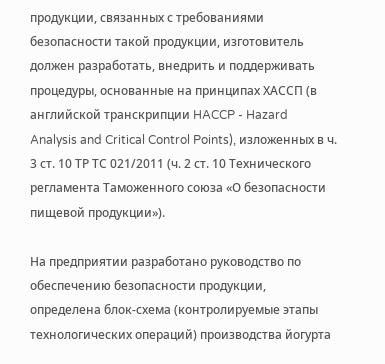продукции, связанных с требованиями безопасности такой продукции, изготовитель должен разработать, внедрить и поддерживать процедуры, основанные на принципах ХАССП (в английской транскрипции HACCP - Hazard Analysis and Critical Control Points), изложенных в ч. 3 ст. 10 ТР ТС 021/2011 (ч. 2 ст. 10 Технического регламента Таможенного союза «О безопасности пищевой продукции»).

На предприятии разработано руководство по обеспечению безопасности продукции, определена блок-схема (контролируемые этапы технологических операций) производства йогурта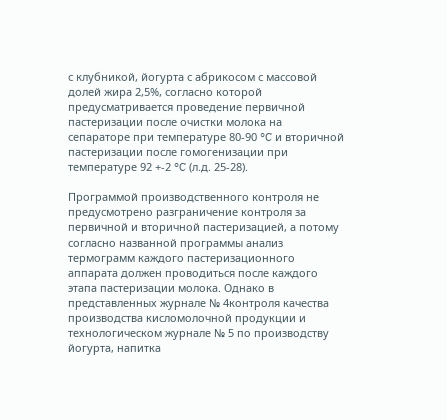с клубникой, йогурта с абрикосом с массовой долей жира 2,5%, согласно которой предусматривается проведение первичной пастеризации после очистки молока на сепараторе при температуре 80-90 °C и вторичной пастеризации после гомогенизации при температуре 92 +-2 °C (л.д. 25-28).

Программой производственного контроля не предусмотрено разграничение контроля за первичной и вторичной пастеризацией, а потому согласно названной программы анализ термограмм каждого пастеризационного аппарата должен проводиться после каждого этапа пастеризации молока. Однако в представленных журнале № 4контроля качества производства кисломолочной продукции и технологическом журнале № 5 по производству йогурта, напитка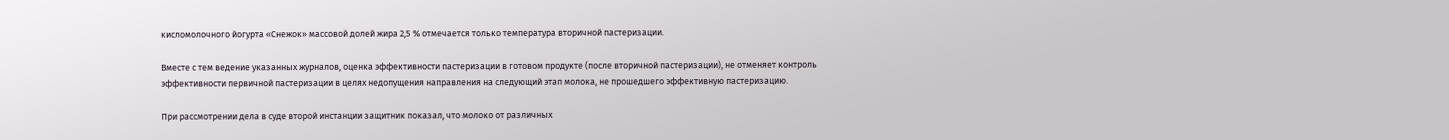кисломолочного йогурта «Снежок» массовой долей жира 2,5 % отмечается только температура вторичной пастеризации.

Вместе с тем ведение указанных журналов, оценка эффективности пастеризации в готовом продукте (после вторичной пастеризации), не отменяет контроль эффективности первичной пастеризации в целях недопущения направления на следующий этап молока, не прошедшего эффективную пастеризацию.

При рассмотрении дела в суде второй инстанции защитник показал, что молоко от различных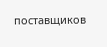поставщиков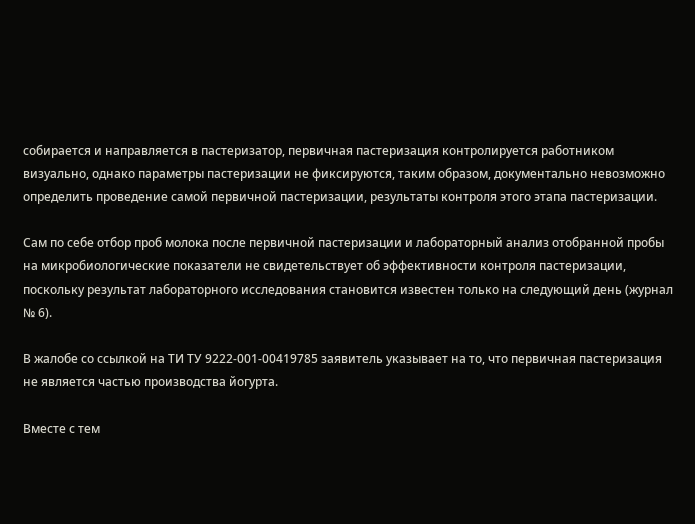собирается и направляется в пастеризатор, первичная пастеризация контролируется работником визуально, однако параметры пастеризации не фиксируются, таким образом, документально невозможно определить проведение самой первичной пастеризации, результаты контроля этого этапа пастеризации.

Сам по себе отбор проб молока после первичной пастеризации и лабораторный анализ отобранной пробы на микробиологические показатели не свидетельствует об эффективности контроля пастеризации, поскольку результат лабораторного исследования становится известен только на следующий день (журнал № 6).

В жалобе со ссылкой на ТИ ТУ 9222-001-00419785 заявитель указывает на то, что первичная пастеризация не является частью производства йогурта.

Вместе с тем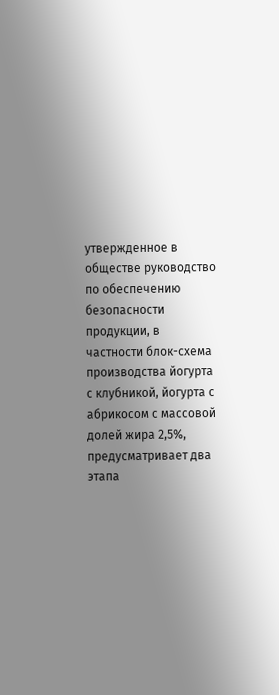утвержденное в обществе руководство по обеспечению безопасности продукции, в частности блок-схема производства йогурта с клубникой, йогурта с абрикосом с массовой долей жира 2,5%, предусматривает два этапа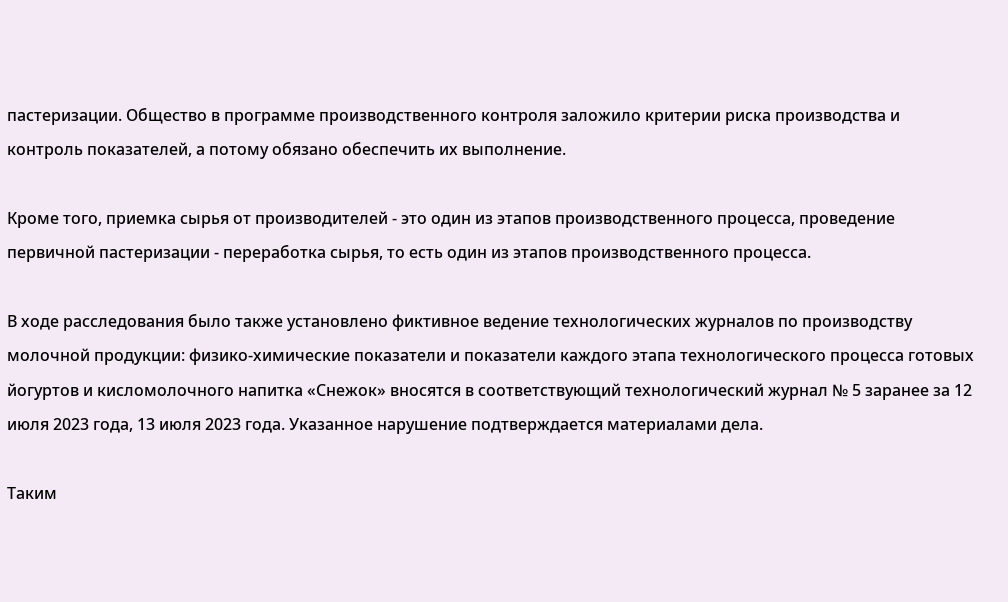пастеризации. Общество в программе производственного контроля заложило критерии риска производства и контроль показателей, а потому обязано обеспечить их выполнение.

Кроме того, приемка сырья от производителей - это один из этапов производственного процесса, проведение первичной пастеризации - переработка сырья, то есть один из этапов производственного процесса.

В ходе расследования было также установлено фиктивное ведение технологических журналов по производству молочной продукции: физико-химические показатели и показатели каждого этапа технологического процесса готовых йогуртов и кисломолочного напитка «Снежок» вносятся в соответствующий технологический журнал № 5 заранее за 12 июля 2023 года, 13 июля 2023 года. Указанное нарушение подтверждается материалами дела.

Таким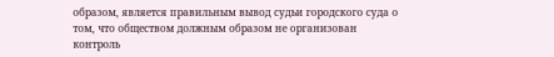образом, является правильным вывод судьи городского суда о том, что обществом должным образом не организован контроль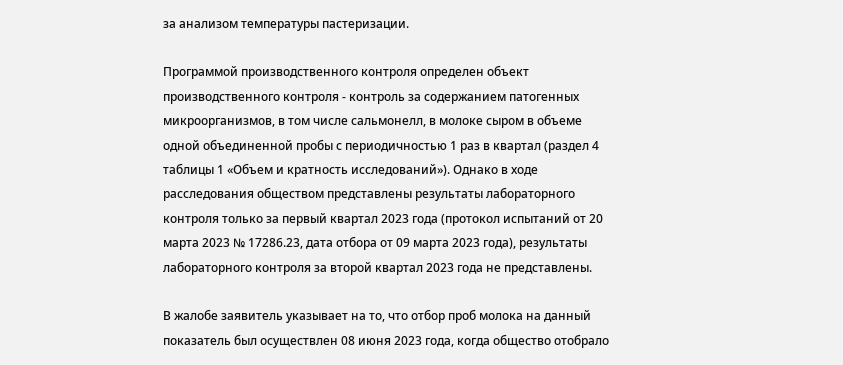за анализом температуры пастеризации.

Программой производственного контроля определен объект производственного контроля - контроль за содержанием патогенных микроорганизмов, в том числе сальмонелл, в молоке сыром в объеме одной объединенной пробы с периодичностью 1 раз в квартал (раздел 4 таблицы 1 «Объем и кратность исследований»). Однако в ходе расследования обществом представлены результаты лабораторного контроля только за первый квартал 2023 года (протокол испытаний от 20 марта 2023 № 17286.23, дата отбора от 09 марта 2023 года), результаты лабораторного контроля за второй квартал 2023 года не представлены.

В жалобе заявитель указывает на то, что отбор проб молока на данный показатель был осуществлен 08 июня 2023 года, когда общество отобрало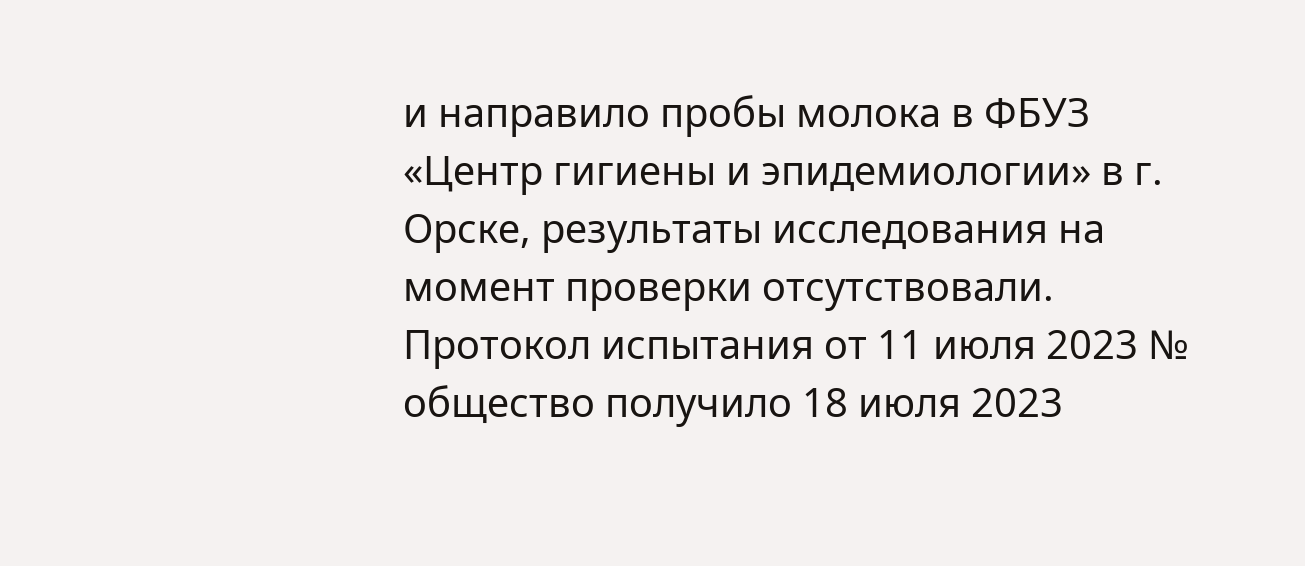и направило пробы молока в ФБУЗ «Центр гигиены и эпидемиологии» в г. Орске, результаты исследования на момент проверки отсутствовали. Протокол испытания от 11 июля 2023 № общество получило 18 июля 2023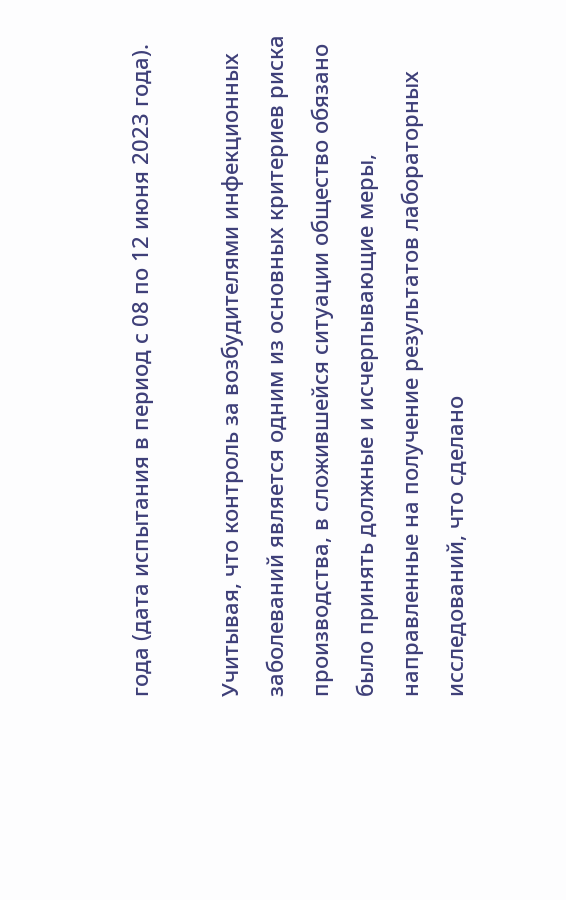года (дата испытания в период с 08 по 12 июня 2023 года).

Учитывая, что контроль за возбудителями инфекционных заболеваний является одним из основных критериев риска производства, в сложившейся ситуации общество обязано было принять должные и исчерпывающие меры, направленные на получение результатов лабораторных исследований, что сделано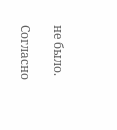не было.

Согласно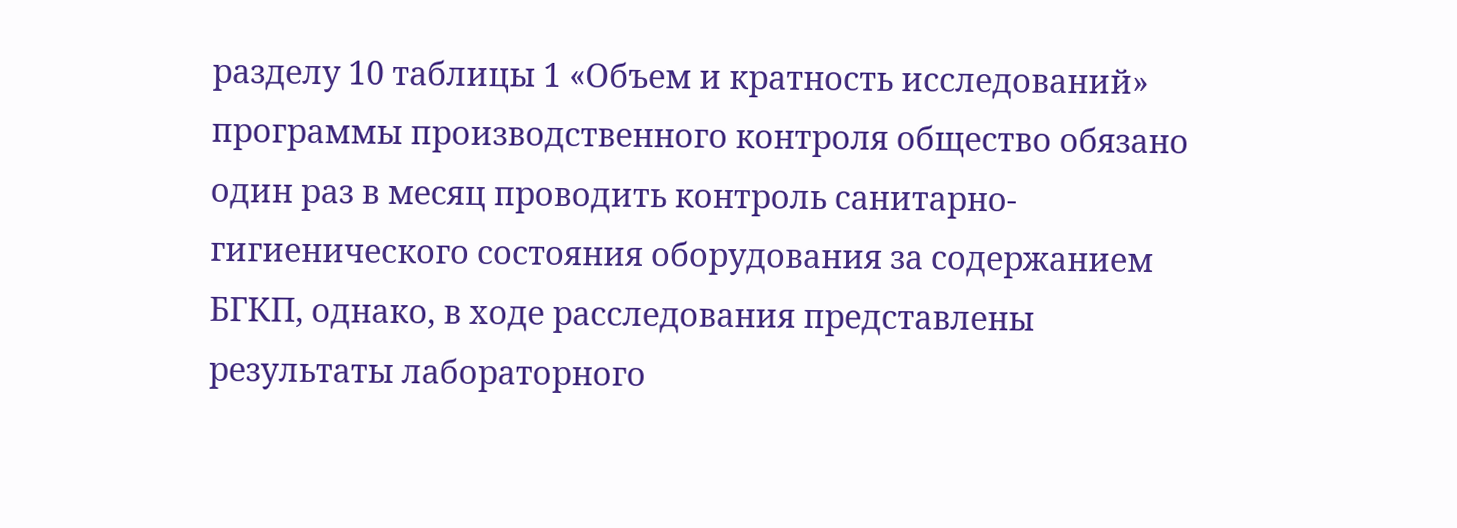разделу 10 таблицы 1 «Объем и кратность исследований» программы производственного контроля общество обязано один раз в месяц проводить контроль санитарно-гигиенического состояния оборудования за содержанием БГКП, однако, в ходе расследования представлены результаты лабораторного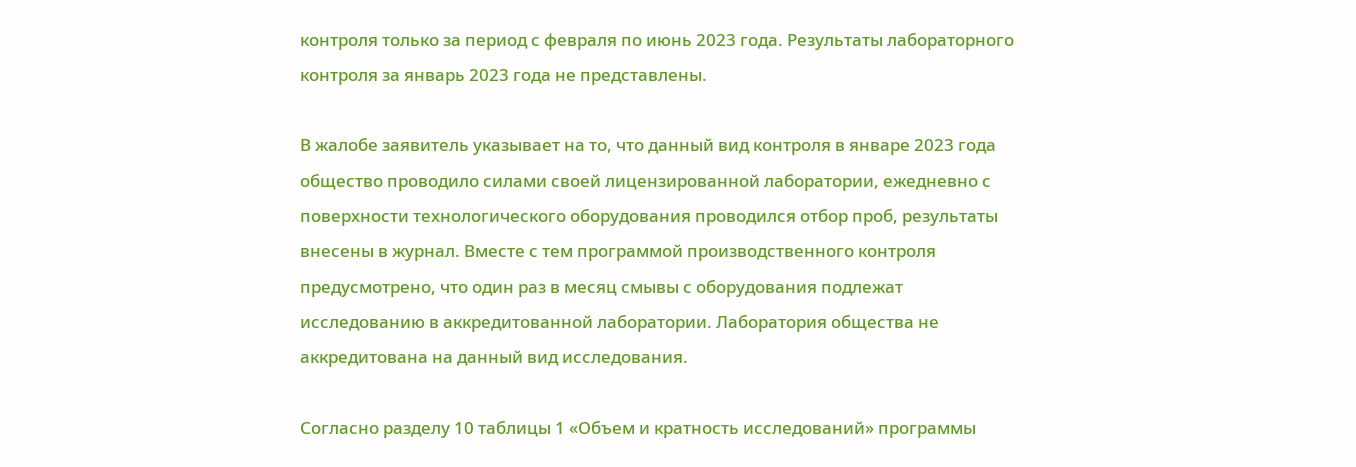контроля только за период с февраля по июнь 2023 года. Результаты лабораторного контроля за январь 2023 года не представлены.

В жалобе заявитель указывает на то, что данный вид контроля в январе 2023 года общество проводило силами своей лицензированной лаборатории, ежедневно с поверхности технологического оборудования проводился отбор проб, результаты внесены в журнал. Вместе с тем программой производственного контроля предусмотрено, что один раз в месяц смывы с оборудования подлежат исследованию в аккредитованной лаборатории. Лаборатория общества не аккредитована на данный вид исследования.

Согласно разделу 10 таблицы 1 «Объем и кратность исследований» программы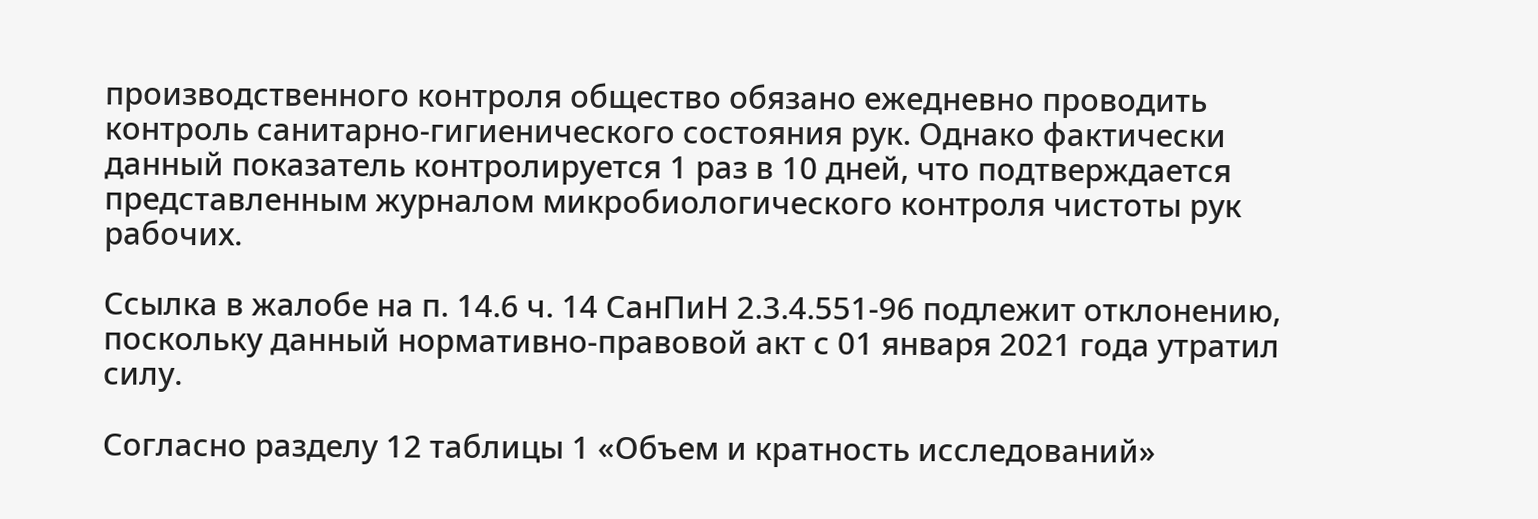производственного контроля общество обязано ежедневно проводить контроль санитарно-гигиенического состояния рук. Однако фактически данный показатель контролируется 1 раз в 10 дней, что подтверждается представленным журналом микробиологического контроля чистоты рук рабочих.

Ссылка в жалобе на п. 14.6 ч. 14 СанПиН 2.3.4.551-96 подлежит отклонению, поскольку данный нормативно-правовой акт с 01 января 2021 года утратил силу.

Согласно разделу 12 таблицы 1 «Объем и кратность исследований»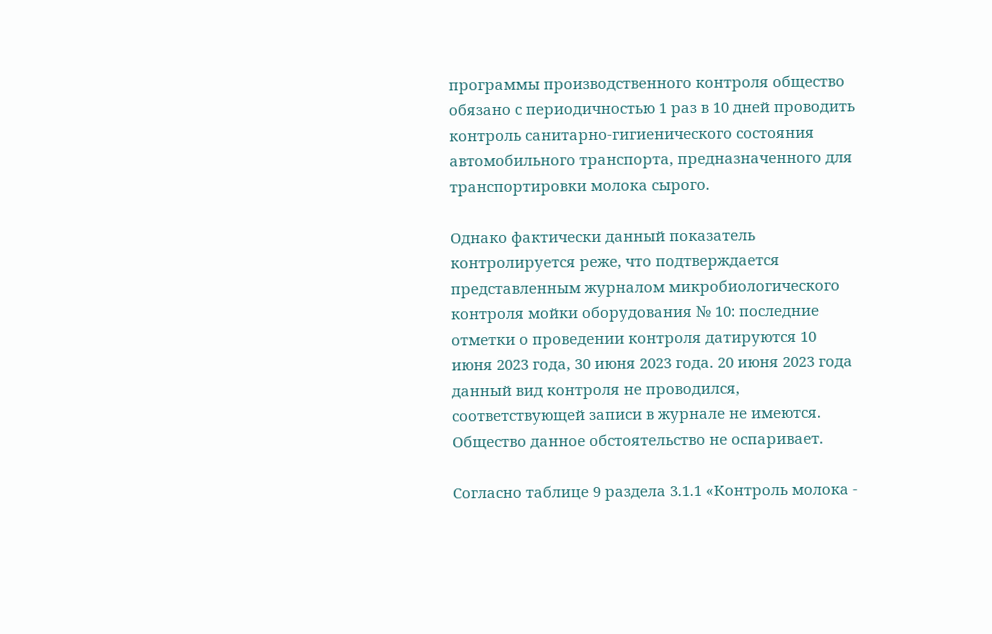программы производственного контроля общество обязано с периодичностью 1 раз в 10 дней проводить контроль санитарно-гигиенического состояния автомобильного транспорта, предназначенного для транспортировки молока сырого.

Однако фактически данный показатель контролируется реже, что подтверждается представленным журналом микробиологического контроля мойки оборудования № 10: последние отметки о проведении контроля датируются 10 июня 2023 года, 30 июня 2023 года. 20 июня 2023 года данный вид контроля не проводился, соответствующей записи в журнале не имеются. Общество данное обстоятельство не оспаривает.

Согласно таблице 9 раздела 3.1.1 «Контроль молока -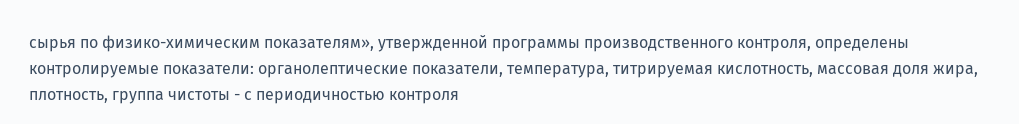сырья по физико-химическим показателям», утвержденной программы производственного контроля, определены контролируемые показатели: органолептические показатели, температура, титрируемая кислотность, массовая доля жира, плотность, группа чистоты - с периодичностью контроля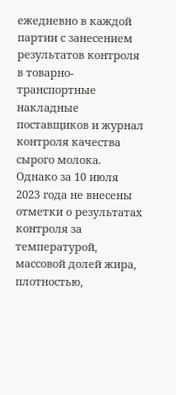ежедневно в каждой партии с занесением результатов контроля в товарно-транспортные накладные поставщиков и журнал контроля качества сырого молока. Однако за 10 июля 2023 года не внесены отметки о результатах контроля за температурой, массовой долей жира, плотностью,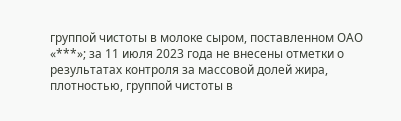группой чистоты в молоке сыром, поставленном ОАО «***»; за 11 июля 2023 года не внесены отметки о результатах контроля за массовой долей жира, плотностью, группой чистоты в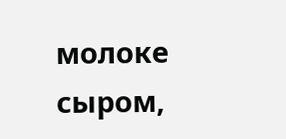молоке сыром,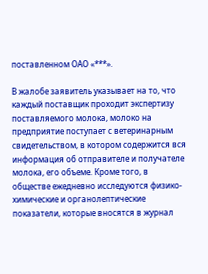поставленном ОАО «***».

В жалобе заявитель указывает на то, что каждый поставщик проходит экспертизу поставляемого молока, молоко на предприятие поступает с ветеринарным свидетельством, в котором содержится вся информация об отправителе и получателе молока, его объеме. Кроме того, в обществе ежедневно исследуются физико-химические и органолептические показатели, которые вносятся в журнал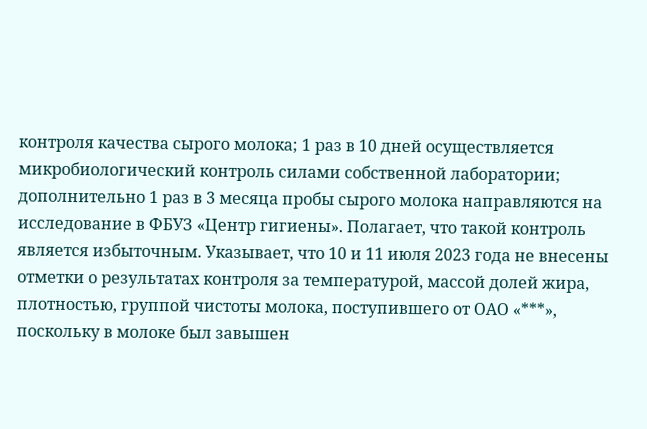контроля качества сырого молока; 1 раз в 10 дней осуществляется микробиологический контроль силами собственной лаборатории; дополнительно 1 раз в 3 месяца пробы сырого молока направляются на исследование в ФБУЗ «Центр гигиены». Полагает, что такой контроль является избыточным. Указывает, что 10 и 11 июля 2023 года не внесены отметки о результатах контроля за температурой, массой долей жира, плотностью, группой чистоты молока, поступившего от ОАО «***», поскольку в молоке был завышен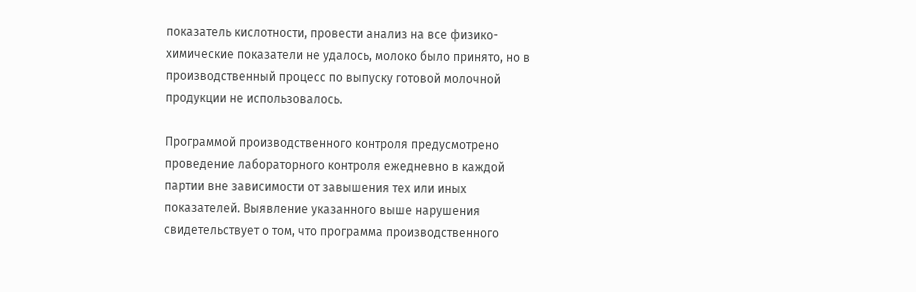показатель кислотности, провести анализ на все физико-химические показатели не удалось, молоко было принято, но в производственный процесс по выпуску готовой молочной продукции не использовалось.

Программой производственного контроля предусмотрено проведение лабораторного контроля ежедневно в каждой партии вне зависимости от завышения тех или иных показателей. Выявление указанного выше нарушения свидетельствует о том, что программа производственного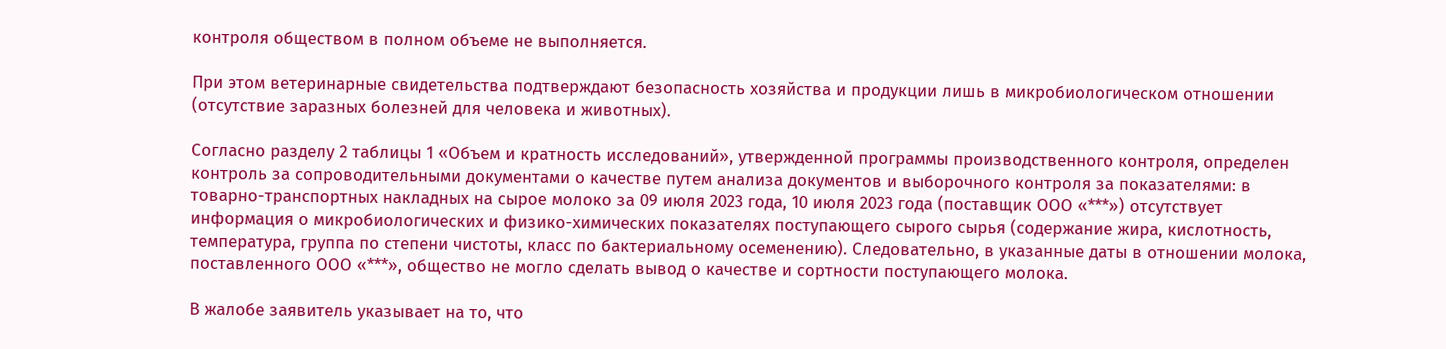контроля обществом в полном объеме не выполняется.

При этом ветеринарные свидетельства подтверждают безопасность хозяйства и продукции лишь в микробиологическом отношении (отсутствие заразных болезней для человека и животных).

Согласно разделу 2 таблицы 1 «Объем и кратность исследований», утвержденной программы производственного контроля, определен контроль за сопроводительными документами о качестве путем анализа документов и выборочного контроля за показателями: в товарно-транспортных накладных на сырое молоко за 09 июля 2023 года, 10 июля 2023 года (поставщик ООО «***») отсутствует информация о микробиологических и физико-химических показателях поступающего сырого сырья (содержание жира, кислотность, температура, группа по степени чистоты, класс по бактериальному осеменению). Следовательно, в указанные даты в отношении молока, поставленного ООО «***», общество не могло сделать вывод о качестве и сортности поступающего молока.

В жалобе заявитель указывает на то, что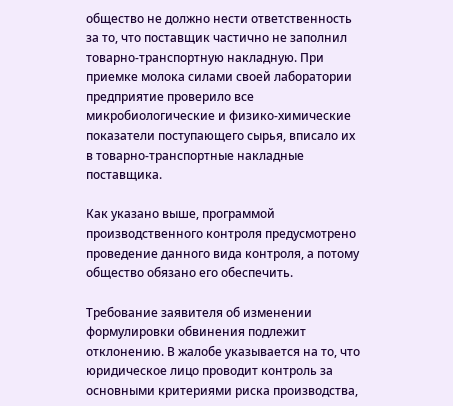общество не должно нести ответственность за то, что поставщик частично не заполнил товарно-транспортную накладную. При приемке молока силами своей лаборатории предприятие проверило все микробиологические и физико-химические показатели поступающего сырья, вписало их в товарно-транспортные накладные поставщика.

Как указано выше, программой производственного контроля предусмотрено проведение данного вида контроля, а потому общество обязано его обеспечить.

Требование заявителя об изменении формулировки обвинения подлежит отклонению. В жалобе указывается на то, что юридическое лицо проводит контроль за основными критериями риска производства,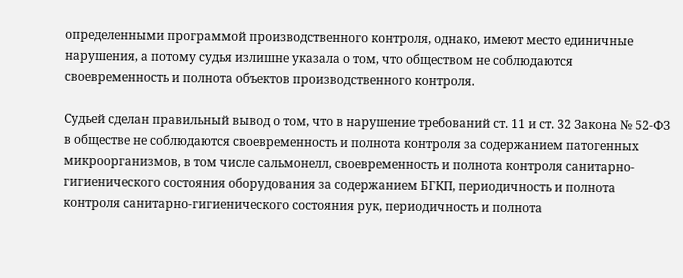определенными программой производственного контроля, однако, имеют место единичные нарушения, а потому судья излишне указала о том, что обществом не соблюдаются своевременность и полнота объектов производственного контроля.

Судьей сделан правильный вывод о том, что в нарушение требований ст. 11 и ст. 32 Закона № 52-ФЗ в обществе не соблюдаются своевременность и полнота контроля за содержанием патогенных микроорганизмов, в том числе сальмонелл, своевременность и полнота контроля санитарно-гигиенического состояния оборудования за содержанием БГКП, периодичность и полнота контроля санитарно-гигиенического состояния рук, периодичность и полнота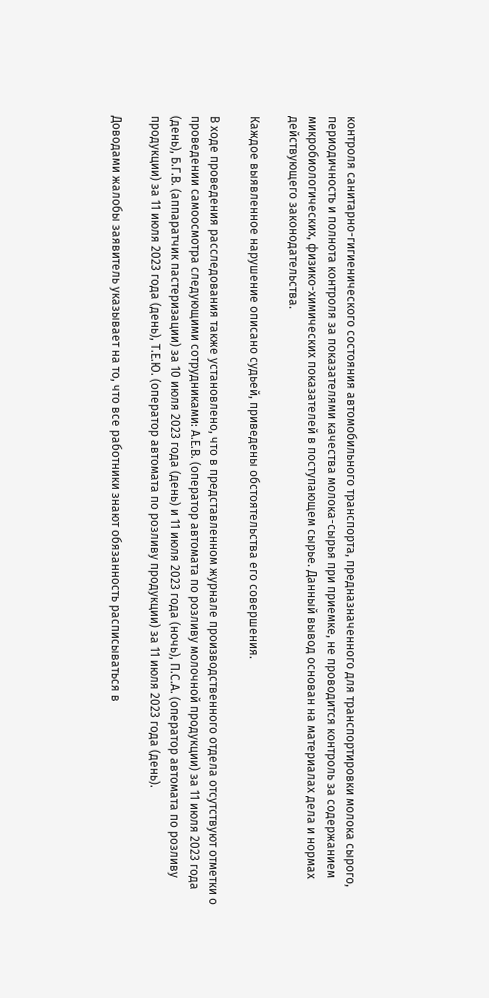контроля санитарно-гигиенического состояния автомобильного транспорта, предназначенного для транспортировки молока сырого, периодичность и полнота контроля за показателями качества молока-сырья при приемке, не проводится контроль за содержанием микробиологических, физико-химических показателей в поступающем сырье. Данный вывод основан на материалах дела и нормах действующего законодательства.

Каждое выявленное нарушение описано судьей, приведены обстоятельства его совершения.

В ходе проведения расследования также установлено, что в представленном журнале производственного отдела отсутствуют отметки о проведении самоосмотра следующими сотрудниками: А.Е.В. (оператор автомата по розливу молочной продукции) за 11 июля 2023 года (день), Б.Г.В. (аппаратчик пастеризации) за 10 июля 2023 года (день) и 11 июля 2023 года (ночь), П.С.А. (оператор автомата по розливу продукции) за 11 июля 2023 года (день), Т.Е.Ю. (оператор автомата по розливу продукции) за 11 июля 2023 года (день).

Доводами жалобы заявитель указывает на то, что все работники знают обязанность расписываться в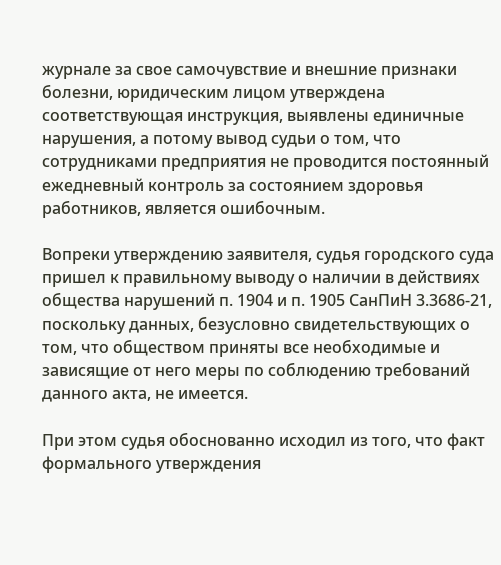журнале за свое самочувствие и внешние признаки болезни, юридическим лицом утверждена соответствующая инструкция, выявлены единичные нарушения, а потому вывод судьи о том, что сотрудниками предприятия не проводится постоянный ежедневный контроль за состоянием здоровья работников, является ошибочным.

Вопреки утверждению заявителя, судья городского суда пришел к правильному выводу о наличии в действиях общества нарушений п. 1904 и п. 1905 СанПиН 3.3686-21, поскольку данных, безусловно свидетельствующих о том, что обществом приняты все необходимые и зависящие от него меры по соблюдению требований данного акта, не имеется.

При этом судья обоснованно исходил из того, что факт формального утверждения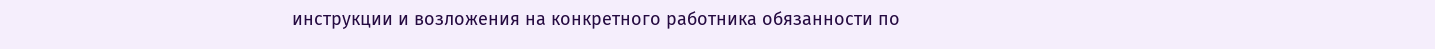инструкции и возложения на конкретного работника обязанности по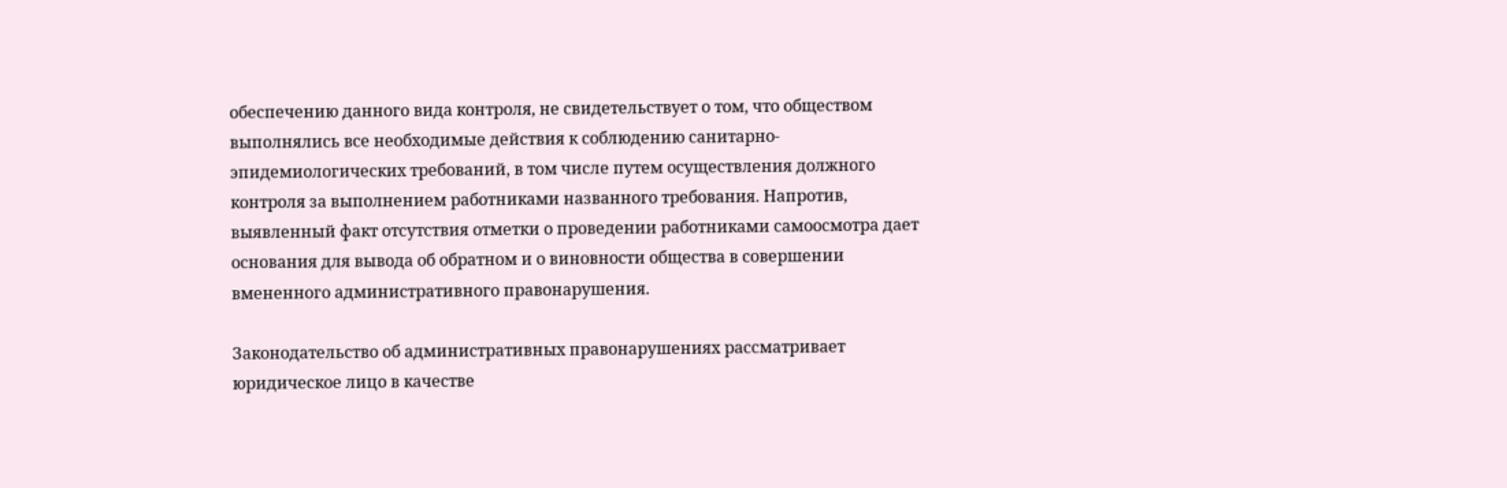обеспечению данного вида контроля, не свидетельствует о том, что обществом выполнялись все необходимые действия к соблюдению санитарно-эпидемиологических требований, в том числе путем осуществления должного контроля за выполнением работниками названного требования. Напротив, выявленный факт отсутствия отметки о проведении работниками самоосмотра дает основания для вывода об обратном и о виновности общества в совершении вмененного административного правонарушения.

Законодательство об административных правонарушениях рассматривает юридическое лицо в качестве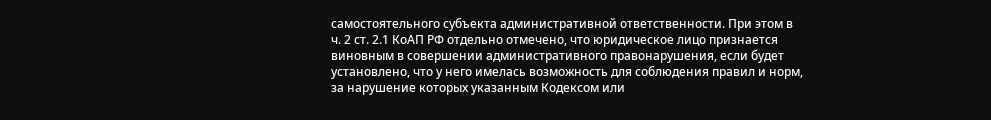самостоятельного субъекта административной ответственности. При этом в ч. 2 ст. 2.1 КоАП РФ отдельно отмечено, что юридическое лицо признается виновным в совершении административного правонарушения, если будет установлено, что у него имелась возможность для соблюдения правил и норм, за нарушение которых указанным Кодексом или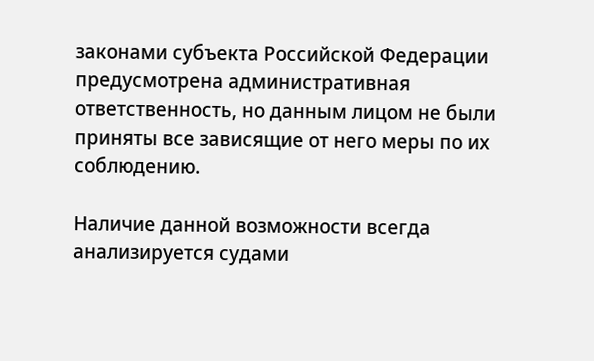законами субъекта Российской Федерации предусмотрена административная ответственность, но данным лицом не были приняты все зависящие от него меры по их соблюдению.

Наличие данной возможности всегда анализируется судами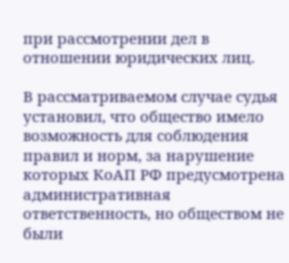при рассмотрении дел в отношении юридических лиц.

В рассматриваемом случае судья установил, что общество имело возможность для соблюдения правил и норм, за нарушение которых КоАП РФ предусмотрена административная ответственность, но обществом не были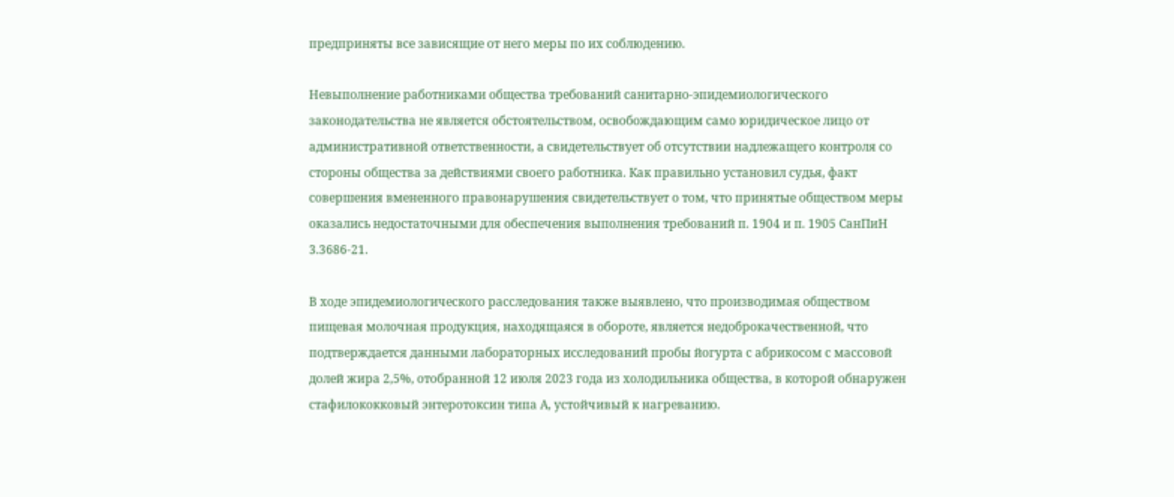предприняты все зависящие от него меры по их соблюдению.

Невыполнение работниками общества требований санитарно-эпидемиологического законодательства не является обстоятельством, освобождающим само юридическое лицо от административной ответственности, а свидетельствует об отсутствии надлежащего контроля со стороны общества за действиями своего работника. Как правильно установил судья, факт совершения вмененного правонарушения свидетельствует о том, что принятые обществом меры оказались недостаточными для обеспечения выполнения требований п. 1904 и п. 1905 СанПиН 3.3686-21.

В ходе эпидемиологического расследования также выявлено, что производимая обществом пищевая молочная продукция, находящаяся в обороте, является недоброкачественной, что подтверждается данными лабораторных исследований пробы йогурта с абрикосом с массовой долей жира 2,5%, отобранной 12 июля 2023 года из холодильника общества, в которой обнаружен стафилококковый энтеротоксин типа А, устойчивый к нагреванию.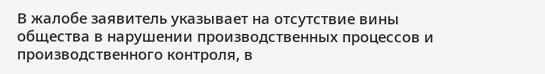В жалобе заявитель указывает на отсутствие вины общества в нарушении производственных процессов и производственного контроля, в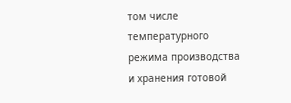том числе температурного режима производства и хранения готовой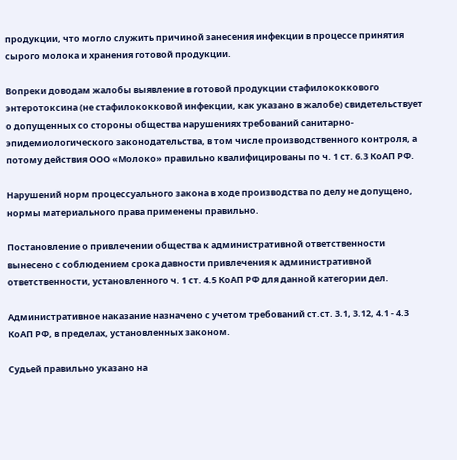продукции, что могло служить причиной занесения инфекции в процессе принятия сырого молока и хранения готовой продукции.

Вопреки доводам жалобы выявление в готовой продукции стафилококкового энтеротоксина (не стафилококковой инфекции, как указано в жалобе) свидетельствует о допущенных со стороны общества нарушениях требований санитарно-эпидемиологического законодательства, в том числе производственного контроля, а потому действия ООО «Молоко» правильно квалифицированы по ч. 1 ст. 6.3 КоАП РФ.

Нарушений норм процессуального закона в ходе производства по делу не допущено, нормы материального права применены правильно.

Постановление о привлечении общества к административной ответственности вынесено с соблюдением срока давности привлечения к административной ответственности, установленного ч. 1 ст. 4.5 КоАП РФ для данной категории дел.

Административное наказание назначено с учетом требований ст.ст. 3.1, 3.12, 4.1 - 4.3 КоАП РФ, в пределах, установленных законом.

Судьей правильно указано на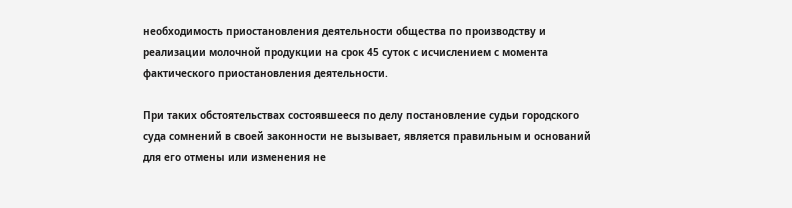необходимость приостановления деятельности общества по производству и реализации молочной продукции на срок 45 суток с исчислением с момента фактического приостановления деятельности.

При таких обстоятельствах состоявшееся по делу постановление судьи городского суда сомнений в своей законности не вызывает, является правильным и оснований для его отмены или изменения не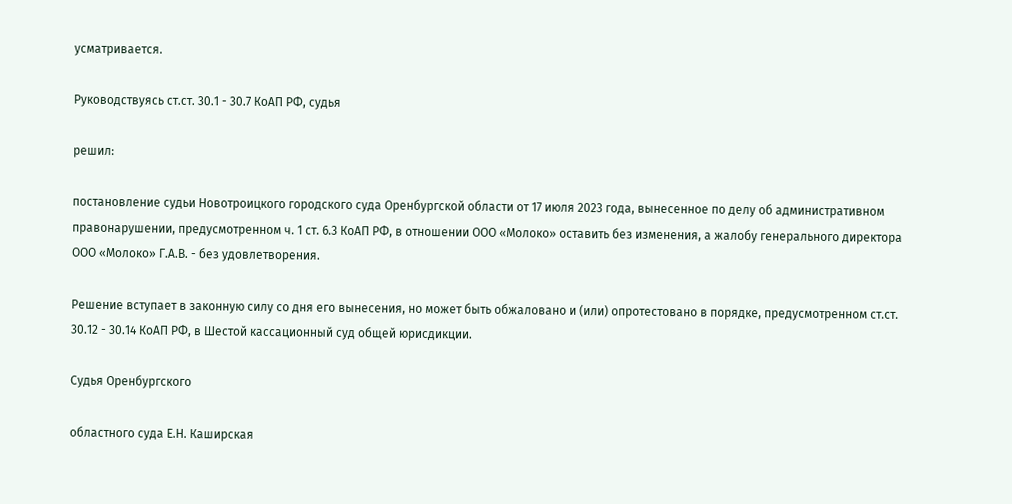усматривается.

Руководствуясь ст.ст. 30.1 - 30.7 КоАП РФ, судья

решил:

постановление судьи Новотроицкого городского суда Оренбургской области от 17 июля 2023 года, вынесенное по делу об административном правонарушении, предусмотренном ч. 1 ст. 6.3 КоАП РФ, в отношении ООО «Молоко» оставить без изменения, а жалобу генерального директора ООО «Молоко» Г.А.В. - без удовлетворения.

Решение вступает в законную силу со дня его вынесения, но может быть обжаловано и (или) опротестовано в порядке, предусмотренном ст.ст. 30.12 - 30.14 КоАП РФ, в Шестой кассационный суд общей юрисдикции.

Судья Оренбургского

областного суда Е.Н. Каширская